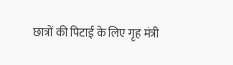छात्रों की पिटाई के लिए गृह मंत्री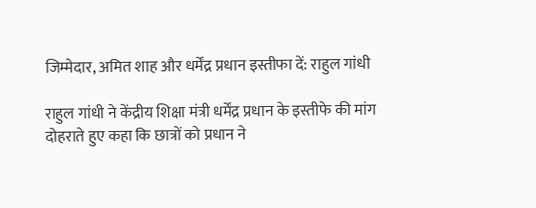जिम्मेदार, अमित शाह और धर्मेंद्र प्रधान इस्तीफा दें: राहुल गांधी

राहुल गांधी ने केंद्रीय शिक्षा मंत्री धर्मेंद्र प्रधान के इस्तीफे की मांग दोहराते हुए कहा कि छात्रों को प्रधान ने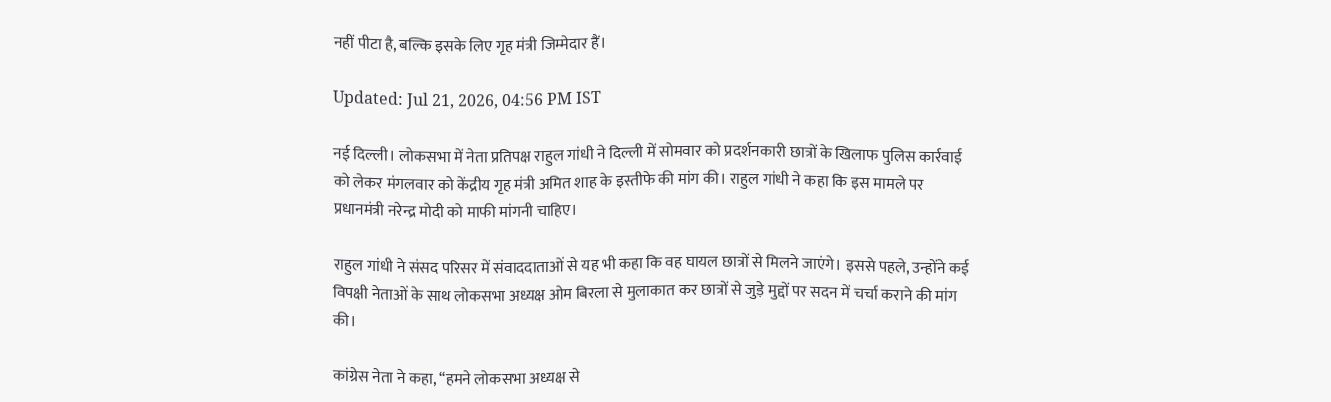नहीं पीटा है, बल्कि इसके लिए गृह मंत्री जिम्मेदार हैं।

Updated: Jul 21, 2026, 04:56 PM IST

नई दिल्ली। लोकसभा में नेता प्रतिपक्ष राहुल गांधी ने दिल्ली में सोमवार को प्रदर्शनकारी छात्रों के खिलाफ पुलिस कार्रवाई को लेकर मंगलवार को केंद्रीय गृह मंत्री अमित शाह के इस्तीफे की मांग की। राहुल गांधी ने कहा कि इस मामले पर प्रधानमंत्री नरेन्द्र मोदी को माफी मांगनी चाहिए।

राहुल गांधी ने संसद परिसर में संवाददाताओं से यह भी कहा कि वह घायल छात्रों से मिलने जाएंगे। इससे पहले, उन्होंने कई विपक्षी नेताओं के साथ लोकसभा अध्यक्ष ओम बिरला से मुलाकात कर छात्रों से जुड़े मुद्दों पर सदन में चर्चा कराने की मांग की।

कांग्रेस नेता ने कहा, ‘‘हमने लोकसभा अध्यक्ष से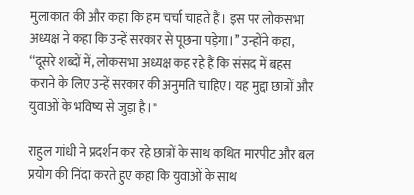मुलाकात की और कहा कि हम चर्चा चाहते हैं। इस पर लोकसभा अध्यक्ष ने कहा कि उन्हें सरकार से पूछना पड़ेगा।’’ उन्होंने कहा, ‘‘दूसरे शब्दों में, लोकसभा अध्यक्ष कह रहे हैं कि संसद में बहस कराने के लिए उन्हें सरकार की अनुमति चाहिए। यह मुद्दा छात्रों और युवाओं के भविष्य से जुड़ा है।"

राहुल गांधी ने प्रदर्शन कर रहे छात्रों के साथ कथित मारपीट और बल प्रयोग की निंदा करते हुए कहा कि युवाओं के साथ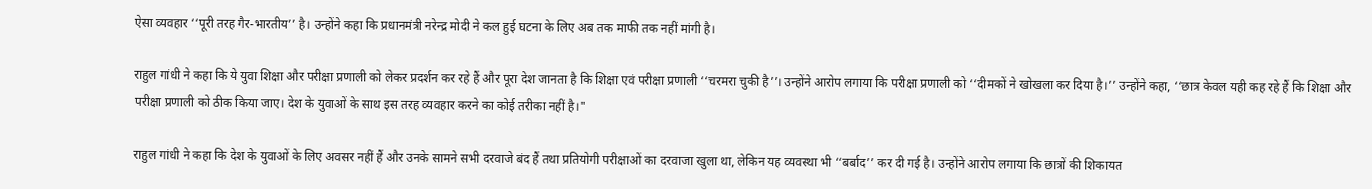ऐसा व्यवहार ‘‘पूरी तरह गैर-भारतीय’’ है। उन्होंने कहा कि प्रधानमंत्री नरेन्द्र मोदी ने कल हुई घटना के लिए अब तक माफी तक नहीं मांगी है।

राहुल गांधी ने कहा कि ये युवा शिक्षा और परीक्षा प्रणाली को लेकर प्रदर्शन कर रहे हैं और पूरा देश जानता है कि शिक्षा एवं परीक्षा प्रणाली ‘‘चरमरा चुकी है’’। उन्होंने आरोप लगाया कि परीक्षा प्रणाली को ‘‘दीमकों ने खोखला कर दिया है।’’ उन्होंने कहा, ‘‘छात्र केवल यही कह रहे हैं कि शिक्षा और परीक्षा प्रणाली को ठीक किया जाए। देश के युवाओं के साथ इस तरह व्यवहार करने का कोई तरीका नहीं है।"

राहुल गांधी ने कहा कि देश के युवाओं के लिए अवसर नहीं हैं और उनके सामने सभी दरवाजे बंद हैं तथा प्रतियोगी परीक्षाओं का दरवाजा खुला था, लेकिन यह व्यवस्था भी ‘‘बर्बाद’’ कर दी गई है। उन्होंने आरोप लगाया कि छात्रों की शिकायत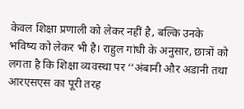केवल शिक्षा प्रणाली को लेकर नहीं है, बल्कि उनके भविष्य को लेकर भी है। राहुल गांधी के अनुसार, छात्रों को लगता है कि शिक्षा व्यवस्था पर ‘‘अंबानी और अडानी तथा आरएसएस का पूरी तरह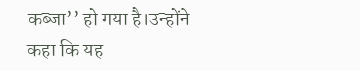कब्जा’’ हो गया है।उन्होंने कहा कि यह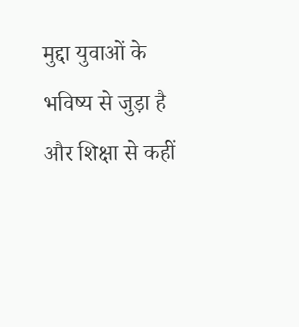मुद्दा युवाओं के भविष्य से जुड़ा है और शिक्षा से कहीं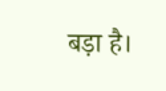बड़ा है।